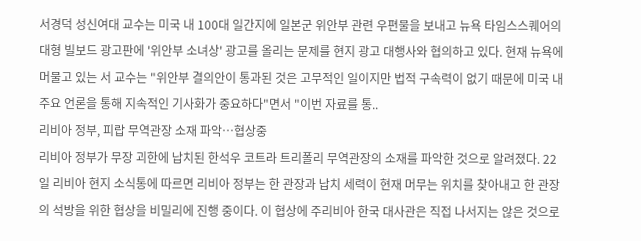서경덕 성신여대 교수는 미국 내 100대 일간지에 일본군 위안부 관련 우편물을 보내고 뉴욕 타임스스퀘어의 대형 빌보드 광고판에 '위안부 소녀상' 광고를 올리는 문제를 현지 광고 대행사와 협의하고 있다. 현재 뉴욕에 머물고 있는 서 교수는 "위안부 결의안이 통과된 것은 고무적인 일이지만 법적 구속력이 없기 때문에 미국 내 주요 언론을 통해 지속적인 기사화가 중요하다"면서 "이번 자료를 통..
리비아 정부, 피랍 무역관장 소재 파악…협상중
리비아 정부가 무장 괴한에 납치된 한석우 코트라 트리폴리 무역관장의 소재를 파악한 것으로 알려졌다. 22일 리비아 현지 소식통에 따르면 리비아 정부는 한 관장과 납치 세력이 현재 머무는 위치를 찾아내고 한 관장의 석방을 위한 협상을 비밀리에 진행 중이다. 이 협상에 주리비아 한국 대사관은 직접 나서지는 않은 것으로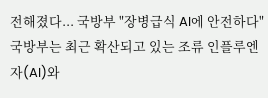전해졌다... 국방부 "장병급식 AI에 안전하다"
국방부는 최근 확산되고 있는 조류 인플루엔자(AI)와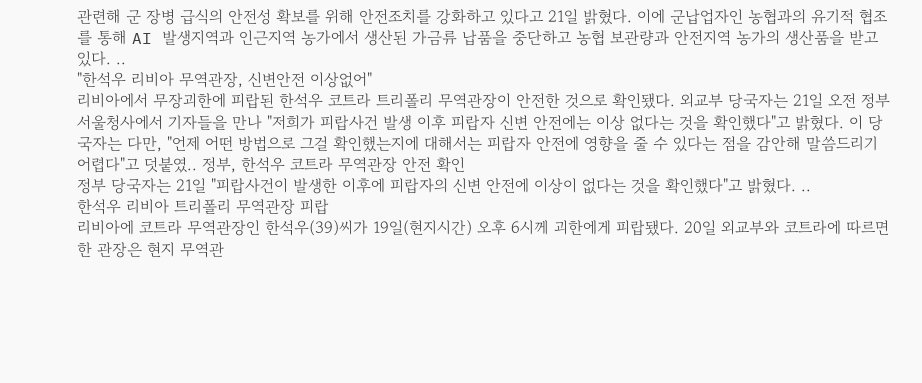관련해 군 장병 급식의 안전성 확보를 위해 안전조치를 강화하고 있다고 21일 밝혔다. 이에 군납업자인 농협과의 유기적 협조를 통해 AI 발생지역과 인근지역 농가에서 생산된 가금류 납품을 중단하고 농협 보관량과 안전지역 농가의 생산품을 받고 있다. ..
"한석우 리비아 무역관장, 신변안전 이상없어"
리비아에서 무장괴한에 피랍된 한석우 코트라 트리폴리 무역관장이 안전한 것으로 확인됐다. 외교부 당국자는 21일 오전 정부서울청사에서 기자들을 만나 "저희가 피랍사건 발생 이후 피랍자 신변 안전에는 이상 없다는 것을 확인했다"고 밝혔다. 이 당국자는 다만, "언제 어떤 방법으로 그걸 확인했는지에 대해서는 피랍자 안전에 영향을 줄 수 있다는 점을 감안해 말씀드리기 어렵다"고 덧붙였.. 정부, 한석우 코트라 무역관장 안전 확인
정부 당국자는 21일 "피랍사건이 발생한 이후에 피랍자의 신변 안전에 이상이 없다는 것을 확인했다"고 밝혔다. ..
한석우 리비아 트리폴리 무역관장 피랍
리비아에 코트라 무역관장인 한석우(39)씨가 19일(현지시간) 오후 6시께 괴한에게 피랍됐다. 20일 외교부와 코트라에 따르면 한 관장은 현지 무역관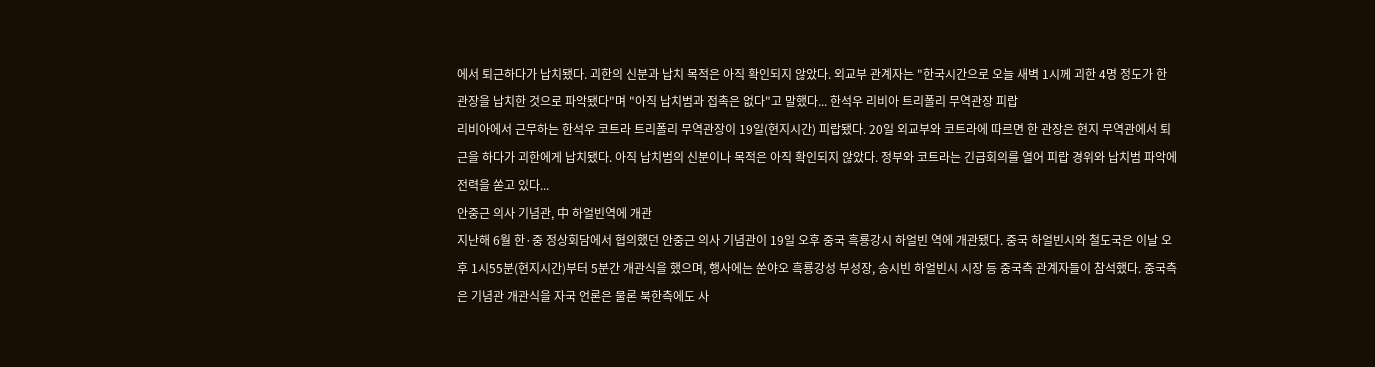에서 퇴근하다가 납치됐다. 괴한의 신분과 납치 목적은 아직 확인되지 않았다. 외교부 관계자는 "한국시간으로 오늘 새벽 1시께 괴한 4명 정도가 한 관장을 납치한 것으로 파악됐다"며 "아직 납치범과 접촉은 없다"고 말했다... 한석우 리비아 트리폴리 무역관장 피랍
리비아에서 근무하는 한석우 코트라 트리폴리 무역관장이 19일(현지시간) 피랍됐다. 20일 외교부와 코트라에 따르면 한 관장은 현지 무역관에서 퇴근을 하다가 괴한에게 납치됐다. 아직 납치범의 신분이나 목적은 아직 확인되지 않았다. 정부와 코트라는 긴급회의를 열어 피랍 경위와 납치범 파악에 전력을 쏟고 있다...
안중근 의사 기념관, 中 하얼빈역에 개관
지난해 6월 한·중 정상회담에서 협의했던 안중근 의사 기념관이 19일 오후 중국 흑룡강시 하얼빈 역에 개관됐다. 중국 하얼빈시와 철도국은 이날 오후 1시55분(현지시간)부터 5분간 개관식을 했으며, 행사에는 쑨야오 흑룡강성 부성장, 송시빈 하얼빈시 시장 등 중국측 관계자들이 참석했다. 중국측은 기념관 개관식을 자국 언론은 물론 북한측에도 사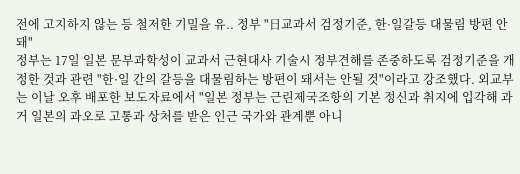전에 고지하지 않는 등 철저한 기밀을 유.. 정부 "日교과서 검정기준, 한·일갈등 대물림 방편 안돼"
정부는 17일 일본 문부과학성이 교과서 근현대사 기술시 정부견해를 존중하도록 검정기준을 개정한 것과 관련 "한·일 간의 갈등을 대물림하는 방편이 돼서는 안될 것"이라고 강조했다. 외교부는 이날 오후 배포한 보도자료에서 "일본 정부는 근린제국조항의 기본 정신과 취지에 입각해 과거 일본의 과오로 고통과 상처를 받은 인근 국가와 관계뿐 아니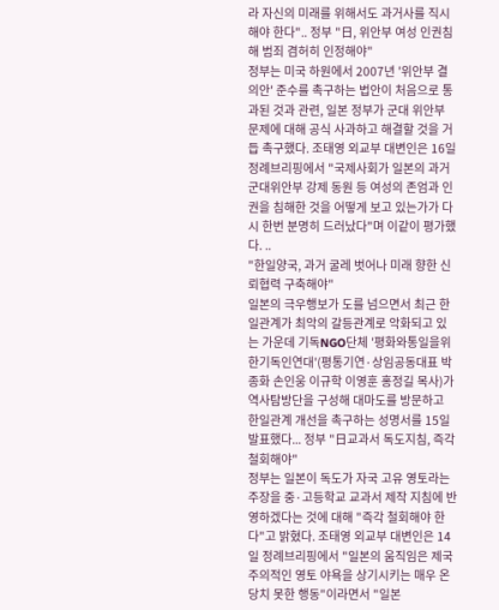라 자신의 미래를 위해서도 과거사를 직시해야 한다".. 정부 "日, 위안부 여성 인권침해 범죄 겸허히 인정해야"
정부는 미국 하원에서 2007년 '위안부 결의안' 준수를 촉구하는 법안이 처음으로 통과된 것과 관련, 일본 정부가 군대 위안부 문제에 대해 공식 사과하고 해결할 것을 거듭 촉구했다. 조태영 외교부 대변인은 16일 정례브리핑에서 "국제사회가 일본의 과거 군대위안부 강제 동원 등 여성의 존엄과 인권을 침해한 것을 어떻게 보고 있는가가 다시 한번 분명히 드러났다"며 이같이 평가했다. ..
"한일양국, 과거 굴레 벗어나 미래 향한 신뢰협력 구축해야"
일본의 극우행보가 도를 넘으면서 최근 한일관계가 최악의 갈등관계로 악화되고 있는 가운데 기독NGO단체 '평화와통일을위한기독인연대'(평통기연·상임공동대표 박종화 손인웅 이규학 이영훈 홍정길 목사)가 역사탐방단을 구성해 대마도를 방문하고 한일관계 개선을 촉구하는 성명서를 15일 발표했다... 정부 "日교과서 독도지침, 즉각 철회해야"
정부는 일본이 독도가 자국 고유 영토라는 주장을 중·고등학교 교과서 제작 지침에 반영하겠다는 것에 대해 "즉각 철회해야 한다"고 밝혔다. 조태영 외교부 대변인은 14일 정례브리핑에서 "일본의 움직임은 제국주의적인 영토 야욕을 상기시키는 매우 온당치 못한 행동"이라면서 "일본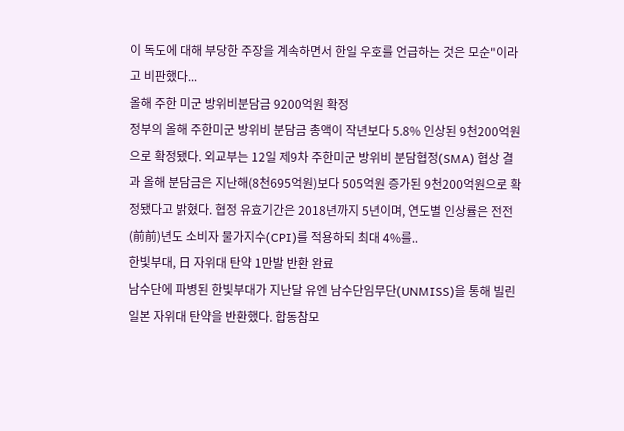이 독도에 대해 부당한 주장을 계속하면서 한일 우호를 언급하는 것은 모순"이라고 비판했다...
올해 주한 미군 방위비분담금 9200억원 확정
정부의 올해 주한미군 방위비 분담금 총액이 작년보다 5.8% 인상된 9천200억원으로 확정됐다. 외교부는 12일 제9차 주한미군 방위비 분담협정(SMA) 협상 결과 올해 분담금은 지난해(8천695억원)보다 505억원 증가된 9천200억원으로 확정됐다고 밝혔다. 협정 유효기간은 2018년까지 5년이며, 연도별 인상률은 전전(前前)년도 소비자 물가지수(CPI)를 적용하되 최대 4%를..
한빛부대, 日 자위대 탄약 1만발 반환 완료
남수단에 파병된 한빛부대가 지난달 유엔 남수단임무단(UNMISS)을 통해 빌린 일본 자위대 탄약을 반환했다. 합동참모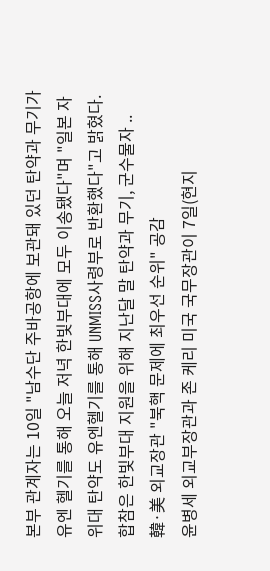본부 관계자는 10일 "남수단 주바공항에 보관돼 있던 탄약과 무기가 유엔 헬기를 통해 오늘 저녁 한빛부대에 모두 이송됐다"며 "일본 자위대 탄약도 유엔헬기를 통해 UNMISS사령부로 반환했다"고 밝혔다. 합참은 한빛부대 지원을 위해 지난달 말 탄약과 무기, 군수물자 ..
韓·美 외교장관 "북핵 문제에 최우선 순위" 공감
윤병세 외교부장관과 존 케리 미국 국무장관이 7일(현지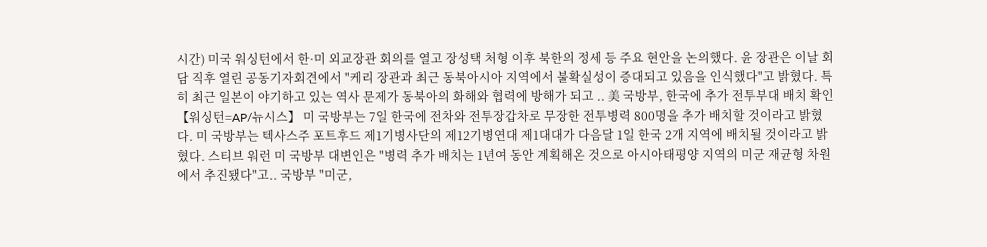시간) 미국 워싱턴에서 한·미 외교장관 회의를 열고 장성택 처형 이후 북한의 정세 등 주요 현안을 논의했다. 윤 장관은 이날 회담 직후 열린 공동기자회견에서 "케리 장관과 최근 동북아시아 지역에서 불확실성이 증대되고 있음을 인식했다"고 밝혔다. 특히 최근 일본이 야기하고 있는 역사 문제가 동북아의 화해와 협력에 방해가 되고 .. 美 국방부, 한국에 추가 전투부대 배치 확인
【워싱턴=AP/뉴시스】 미 국방부는 7일 한국에 전차와 전투장갑차로 무장한 전투병력 800명을 추가 배치할 것이라고 밝혔다. 미 국방부는 텍사스주 포트후드 제1기병사단의 제12기병연대 제1대대가 다음달 1일 한국 2개 지역에 배치될 것이라고 밝혔다. 스티브 워런 미 국방부 대변인은 "병력 추가 배치는 1년여 동안 계획해온 것으로 아시아태평양 지역의 미군 재균형 차원에서 추진됐다"고.. 국방부 "미군,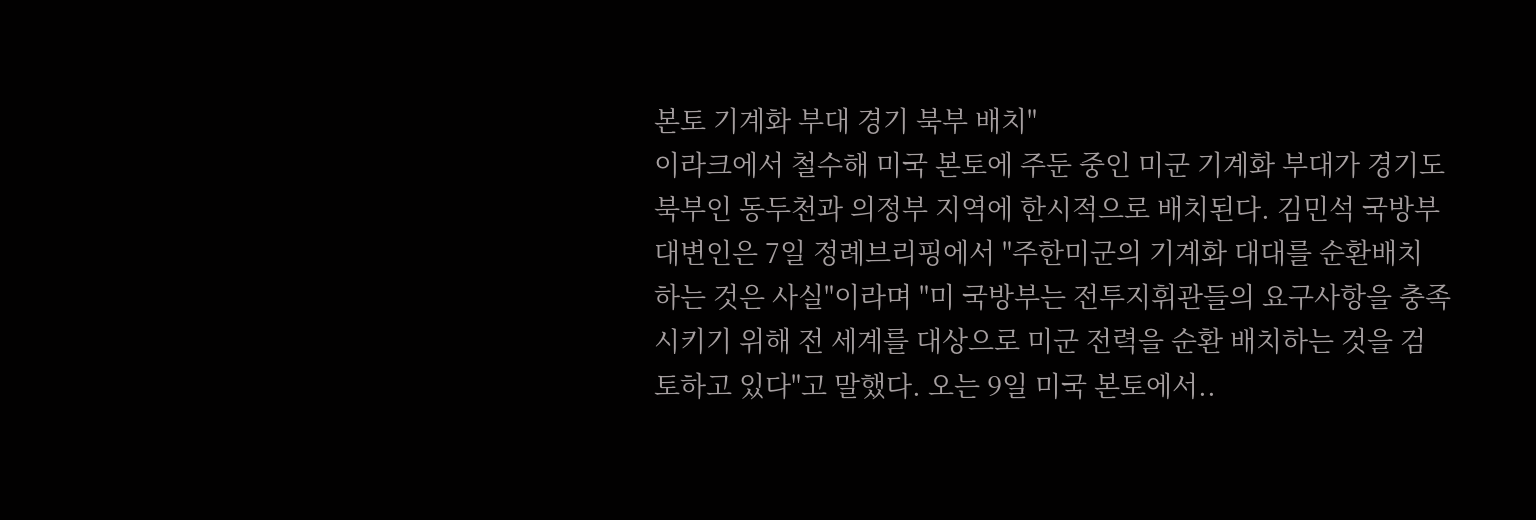본토 기계화 부대 경기 북부 배치"
이라크에서 철수해 미국 본토에 주둔 중인 미군 기계화 부대가 경기도 북부인 동두천과 의정부 지역에 한시적으로 배치된다. 김민석 국방부 대변인은 7일 정례브리핑에서 "주한미군의 기계화 대대를 순환배치 하는 것은 사실"이라며 "미 국방부는 전투지휘관들의 요구사항을 충족시키기 위해 전 세계를 대상으로 미군 전력을 순환 배치하는 것을 검토하고 있다"고 말했다. 오는 9일 미국 본토에서..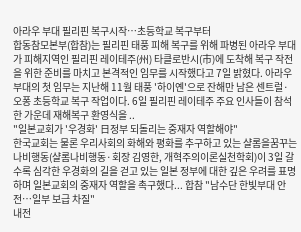아라우 부대 필리핀 복구시작…초등학교 복구부터
합동참모본부(합참)는 필리핀 태풍 피해 복구를 위해 파병된 아라우 부대가 피해지역인 필리핀 레이테주(州) 타클로반시(市)에 도착해 복구 작전을 위한 준비를 마치고 본격적인 임무를 시작했다고 7일 밝혔다. 아라우 부대의 첫 임무는 지난해 11월 태풍 '하이옌'으로 잔해만 남은 센트럴·오퐁 초등학교 복구 작업이다. 6일 필리핀 레이테주 주요 인사들이 참석한 가운데 재해복구 환영식을 ..
"일본교회가 '우경화' 日정부 되돌리는 중재자 역할해야"
한국교회는 물론 우리사회의 화해와 평화를 추구하고 있는 샬롬을꿈꾸는나비행동(샬롬나비행동·회장 김영한, 개혁주의이론실천학회)이 3일 갈수록 심각한 우경화의 길을 걷고 있는 일본 정부에 대한 깊은 우려를 표명하며 일본교회의 중재자 역할을 촉구했다... 합참 "남수단 한빛부대 안전…일부 보급 차질"
내전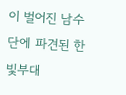이 벌어진 남수단에 파견된 한빛부대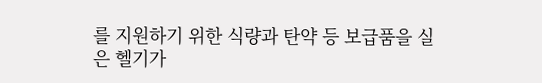를 지원하기 위한 식량과 탄약 등 보급품을 실은 헬기가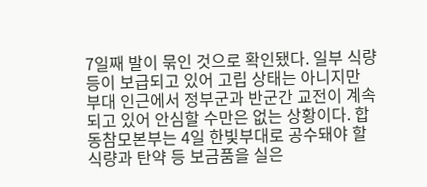7일째 발이 묶인 것으로 확인됐다. 일부 식량 등이 보급되고 있어 고립 상태는 아니지만 부대 인근에서 정부군과 반군간 교전이 계속되고 있어 안심할 수만은 없는 상황이다. 합동참모본부는 4일 한빛부대로 공수돼야 할 식량과 탄약 등 보금품을 실은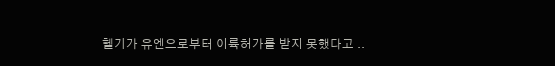헬기가 유엔으로부터 이륙허가를 받지 못했다고 ..